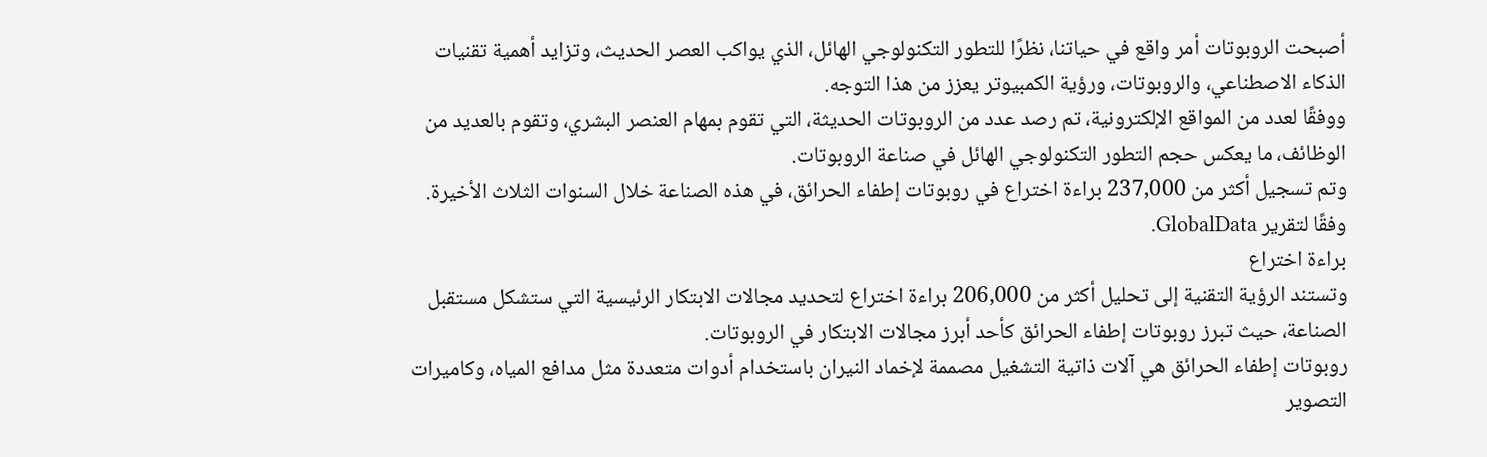أصبحت الروبوتات أمر واقع في حياتنا، نظرًا للتطور التكنولوجي الهائل، الذي يواكب العصر الحديث، وتزايد أهمية تقنيات الذكاء الاصطناعي، والروبوتات، ورؤية الكمبيوتر يعزز من هذا التوجه.
ووفقًا لعدد من المواقع الإلكترونية، تم رصد عدد من الروبوتات الحديثة، التي تقوم بمهام العنصر البشري، وتقوم بالعديد من الوظائف، ما يعكس حجم التطور التكنولوجي الهائل في صناعة الروبوتات.
وتم تسجيل أكثر من 237,000 براءة اختراع في روبوتات إطفاء الحرائق، في هذه الصناعة خلال السنوات الثلاث الأخيرة. وفقًا لتقرير GlobalData.
براءة اختراع
وتستند الرؤية التقنية إلى تحليل أكثر من 206,000 براءة اختراع لتحديد مجالات الابتكار الرئيسية التي ستشكل مستقبل الصناعة، حيث تبرز روبوتات إطفاء الحرائق كأحد أبرز مجالات الابتكار في الروبوتات.
روبوتات إطفاء الحرائق هي آلات ذاتية التشغيل مصممة لإخماد النيران باستخدام أدوات متعددة مثل مدافع المياه، وكاميرات التصوير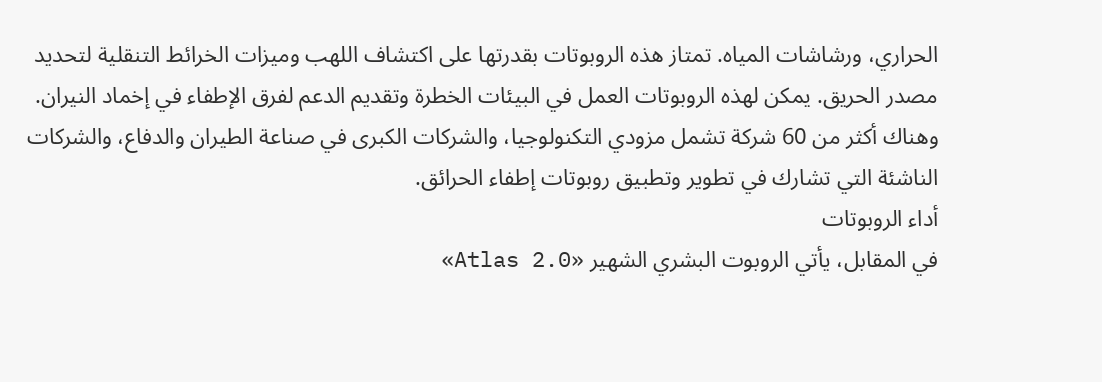الحراري، ورشاشات المياه. تمتاز هذه الروبوتات بقدرتها على اكتشاف اللهب وميزات الخرائط التنقلية لتحديد مصدر الحريق. يمكن لهذه الروبوتات العمل في البيئات الخطرة وتقديم الدعم لفرق الإطفاء في إخماد النيران.
وهناك أكثر من 60 شركة تشمل مزودي التكنولوجيا، والشركات الكبرى في صناعة الطيران والدفاع، والشركات الناشئة التي تشارك في تطوير وتطبيق روبوتات إطفاء الحرائق.
أداء الروبوتات
في المقابل، يأتي الروبوت البشري الشهير «Atlas 2.0»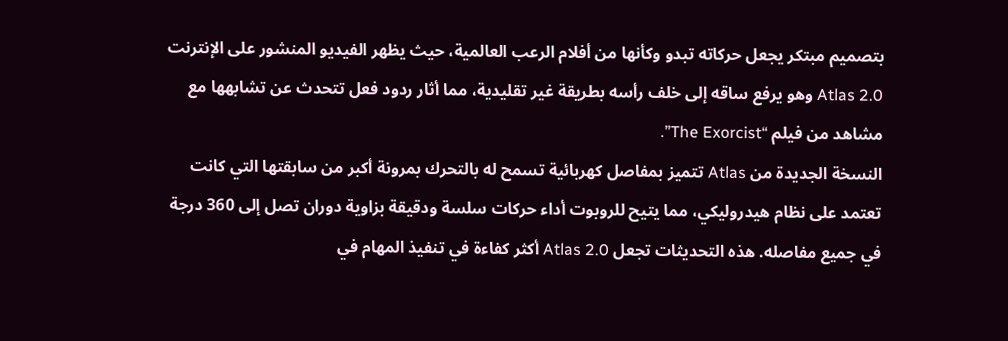بتصميم مبتكر يجعل حركاته تبدو وكأنها من أفلام الرعب العالمية، حيث يظهر الفيديو المنشور على الإنترنت Atlas 2.0 وهو يرفع ساقه إلى خلف رأسه بطريقة غير تقليدية، مما أثار ردود فعل تتحدث عن تشابهها مع مشاهد من فيلم “The Exorcist”.
النسخة الجديدة من Atlas تتميز بمفاصل كهربائية تسمح له بالتحرك بمرونة أكبر من سابقتها التي كانت تعتمد على نظام هيدروليكي، مما يتيح للروبوت أداء حركات سلسة ودقيقة بزاوية دوران تصل إلى 360 درجة في جميع مفاصله. هذه التحديثات تجعل Atlas 2.0 أكثر كفاءة في تنفيذ المهام في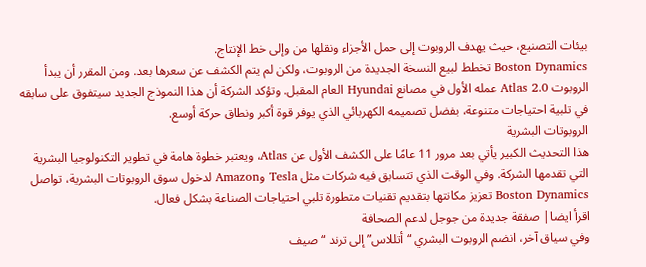بيئات التصنيع، حيث يهدف الروبوت إلى حمل الأجزاء ونقلها من وإلى خط الإنتاج.
Boston Dynamics تخطط لبيع النسخة الجديدة من الروبوت، ولكن لم يتم الكشف عن سعرها بعد. ومن المقرر أن يبدأ الروبوت Atlas 2.0 عمله الأول في مصانع Hyundai العام المقبل. وتؤكد الشركة أن هذا النموذج الجديد سيتفوق على سابقه في تلبية احتياجات متنوعة، بفضل تصميمه الكهربائي الذي يوفر قوة أكبر ونطاق حركة أوسع.
الروبوتات البشرية
هذا التحديث الكبير يأتي بعد مرور 11 عامًا على الكشف الأول عن Atlas، ويعتبر خطوة هامة في تطوير التكنولوجيا البشرية التي تقدمها الشركة. وفي الوقت الذي تتسابق فيه شركات مثل Tesla وAmazon لدخول سوق الروبوتات البشرية، تواصل Boston Dynamics تعزيز مكانتها بتقديم تقنيات متطورة تلبي احتياجات الصناعة بشكل فعال.
اقرأ ايضا| صفقة جديدة من جوجل لدعم الصحافة
وفي سياق آخر، انضم الروبوت البشري “أتللاس” إلى ترند “صيف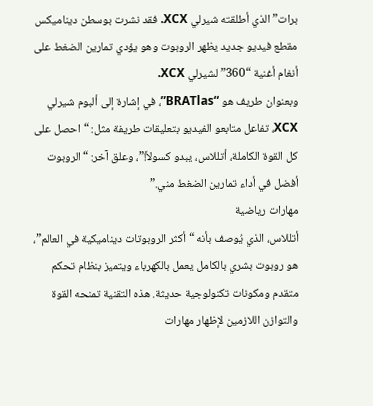برات” الذي أطلقته شيرلي XCX. فقد نشرت بوسطن ديناميكس مقطع فيديو جديد يظهر الروبوت وهو يؤدي تمارين الضغط على أنغام أغنية “360” لشيرلي XCX.
وبعنوان طريف هو “BRATlas”، في إشارة إلى ألبوم شيرلي XCX، تفاعل متابعو الفيديو بتعليقات طريفة مثل: “احصل على كل القوة الكاملة، أتللاس، يبدو كسولاً!”، وعلق آخر: “الروبوت أفضل في أداء تمارين الضغط مني.”
مهارات رياضية
أتللاس، الذي يُوصف بأنه “أكثر الروبوتات ديناميكية في العالم”، هو روبوت بشري بالكامل يعمل بالكهرباء ويتميز بنظام تحكم متقدم ومكونات تكنولوجية حديثة. هذه التقنية تمنحه القوة والتوازن اللازمين لإظهار مهارات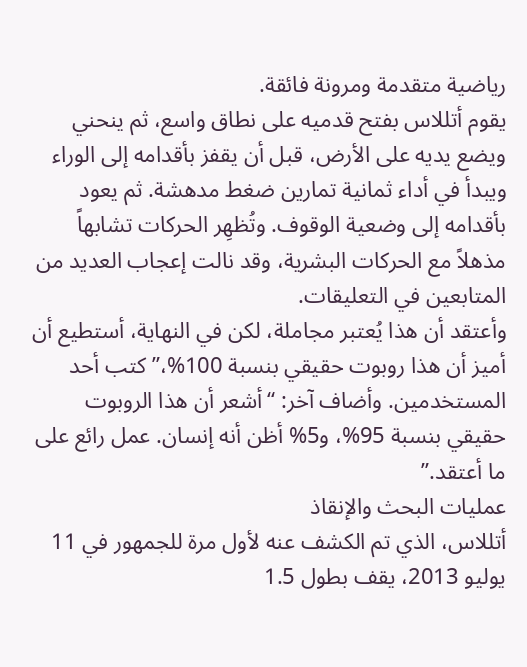رياضية متقدمة ومرونة فائقة.
يقوم أتللاس بفتح قدميه على نطاق واسع، ثم ينحني ويضع يديه على الأرض، قبل أن يقفز بأقدامه إلى الوراء ويبدأ في أداء ثمانية تمارين ضغط مدهشة. ثم يعود بأقدامه إلى وضعية الوقوف. وتُظهِر الحركات تشابهاً مذهلاً مع الحركات البشرية، وقد نالت إعجاب العديد من المتابعين في التعليقات.
وأعتقد أن هذا يُعتبر مجاملة، لكن في النهاية، أستطيع أن أميز أن هذا روبوت حقيقي بنسبة 100%،” كتب أحد المستخدمين. وأضاف آخر: “أشعر أن هذا الروبوت حقيقي بنسبة 95%، و5% أظن أنه إنسان. عمل رائع على ما أعتقد.”
عمليات البحث والإنقاذ
أتللاس، الذي تم الكشف عنه لأول مرة للجمهور في 11 يوليو 2013، يقف بطول 1.5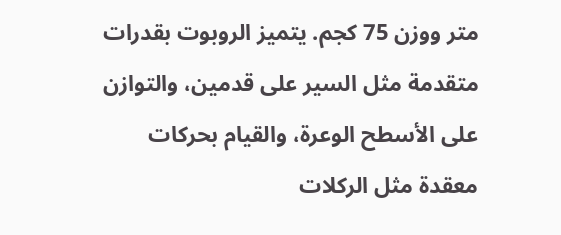متر ووزن 75 كجم. يتميز الروبوت بقدرات متقدمة مثل السير على قدمين، والتوازن على الأسطح الوعرة، والقيام بحركات معقدة مثل الركلات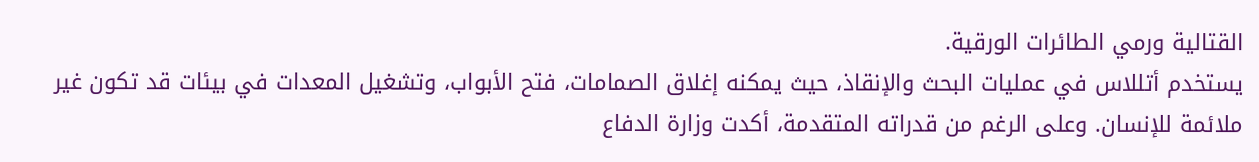القتالية ورمي الطائرات الورقية.
يستخدم أتللاس في عمليات البحث والإنقاذ، حيث يمكنه إغلاق الصمامات، فتح الأبواب، وتشغيل المعدات في بيئات قد تكون غير ملائمة للإنسان. وعلى الرغم من قدراته المتقدمة، أكدت وزارة الدفاع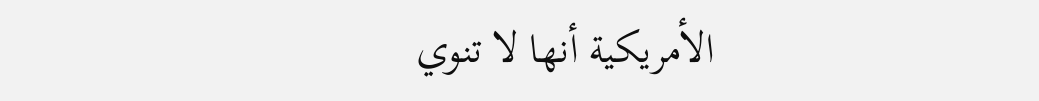الأمريكية أنها لا تنوي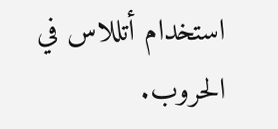استخدام أتللاس في الحروب.